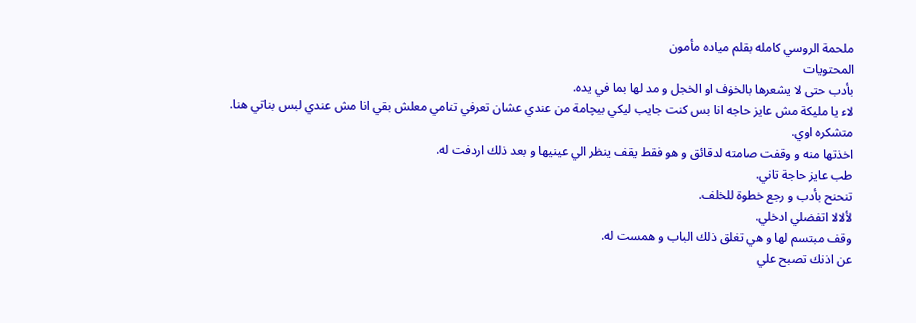ملحمة الروسي كامله بقلم مياده مأمون
المحتويات
بأدب حتى لا يشعرها بالخۏف او الخجل و مد لها بما في يده.
لاء يا مليكة مش عايز حاجه انا بس كنت جايب ليكي بيچامة من عندي عشان تعرفي تنامي معلش بقي انا مش عندي لبس بناتي هنا.
متشكره اوي.
اخذتها منه و وقفت صامته لدقائق و هو فقط يقف ينظر الي عينيها و بعد ذلك اردفت له.
طب عايز حاجة تاني.
تنحنح بأدب و رجع خطوة للخلف.
لألالا اتفضلي ادخلي.
وقف مبتسم لها و هي تغلق ذلك الباب و همست له.
عن اذنك تصبح علي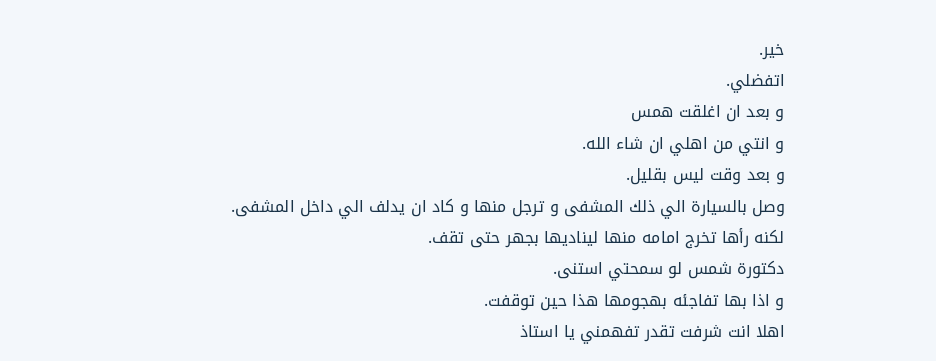خير.
اتفضلي.
و بعد ان اغلقت همس
و انتي من اهلي ان شاء الله.
و بعد وقت ليس بقليل.
وصل بالسيارة الي ذلك المشفى و ترجل منها و كاد ان يدلف الي داخل المشفى.
لكنه رأها تخرج امامه منها ليناديها بجهر حتى تقف.
دكتورة شمس لو سمحتي استنى.
و اذا بها تفاجئه بهجومها هذا حين توقفت.
اهلا انت شرفت تقدر تفهمني يا استاذ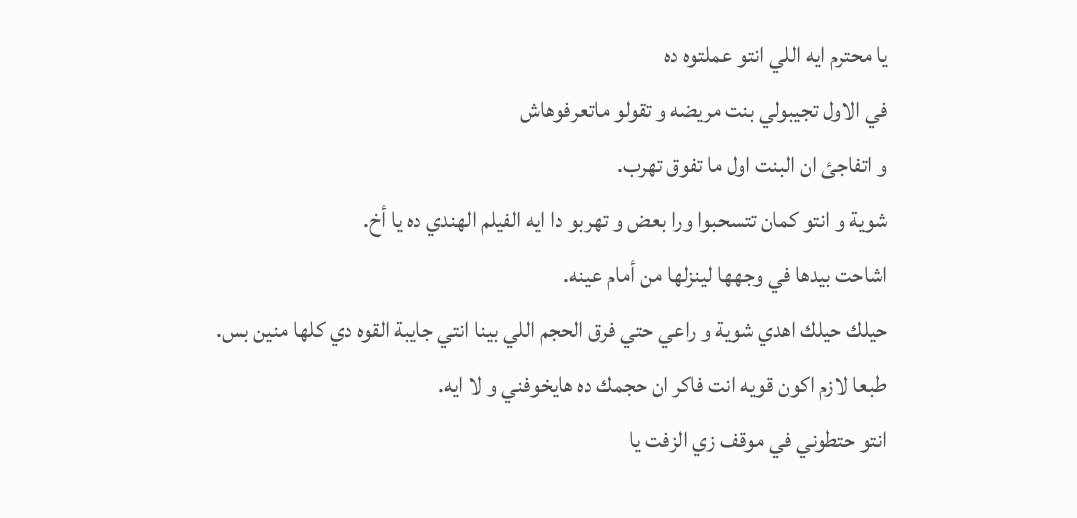يا محترم ايه اللي انتو عملتوه ده
في الاول تجيبولي بنت مريضه و تقولو ماتعرفوهاش
و اتفاجئ ان البنت اول ما تفوق تهرب.
شوية و انتو كمان تتسحبوا ورا بعض و تهربو دا ايه الفيلم الهندي ده يا أخ.
اشاحت بيدها في وجهها لينزلها من أمام عينه.
حيلك حيلك اهدي شوية و راعي حتي فرق الحجم اللي بينا انتي جايبة القوه دي كلها منين بس.
طبعا لازم اكون قويه انت فاكر ان حجمك ده هايخوفني و لا ايه.
انتو حتطوني في موقف زي الزفت يا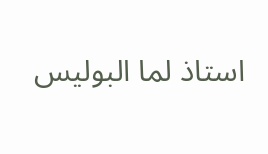استاذ لما البوليس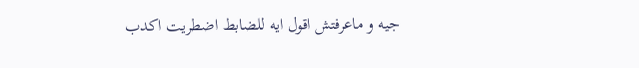جيه و ماعرفتش اقول ايه للضابط اضطريت اكدب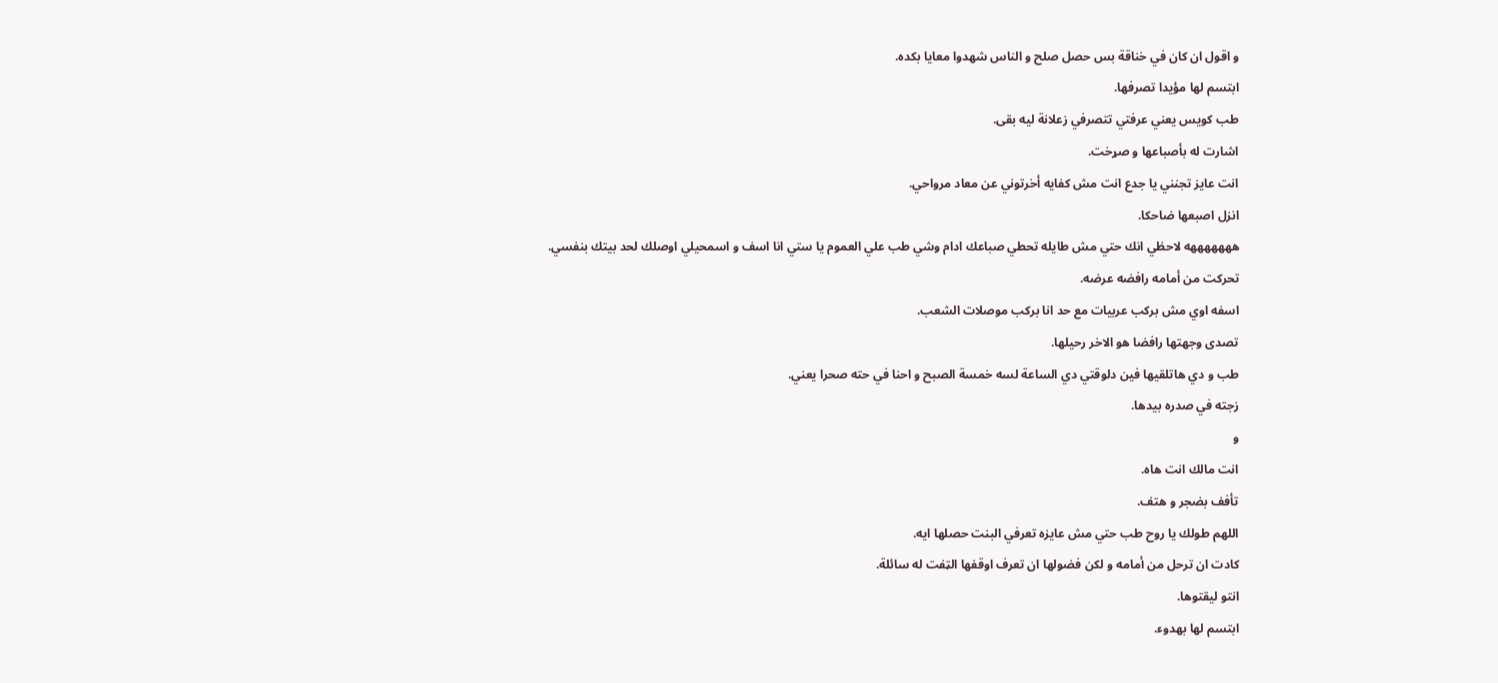و اقول ان كان في خناقة بس حصل صلح و الناس شهدوا معايا بكده.
ابتسم لها مؤيدا تصرفها.
طب كويس يعني عرفتي تتصرفي زعلانة ليه بقى.
اشارت له بأصباعها و صړخت.
انت عايز تجنني يا جدع انت مش كفايه أخرتوني عن معاد مرواحي.
انزل اصبعها ضاحكا.
هههههههه لاحظي انك حتي مش طايله تحطي صباعك ادام وشي طب علي العموم يا ستي انا اسف و اسمحيلي اوصلك لحد بيتك بنفسي.
تحركت من أمامه رافضه عرضه.
اسفه اوي مش بركب عربيات مع حد انا بركب موصلات الشعب.
تصدى وجهتها رافضا هو الاخر رحيلها.
طب و دي هاتلقيها فين دلوقتي دي الساعة لسه خمسة الصبح و احنا في حته صحرا يعني.
زجته في صدره بيدها.
و
انت مالك انت هاه.
تأفف بضجر و هتف.
اللهم طولك يا روح طب حتي مش عايزه تعرفي البنت حصلها ايه.
كادت ان ترحل من أمامه و لكن فضولها ان تعرف اوقفها الټفت له سائلة.
انتو ليقتوها.
ابتسم لها بهدوء.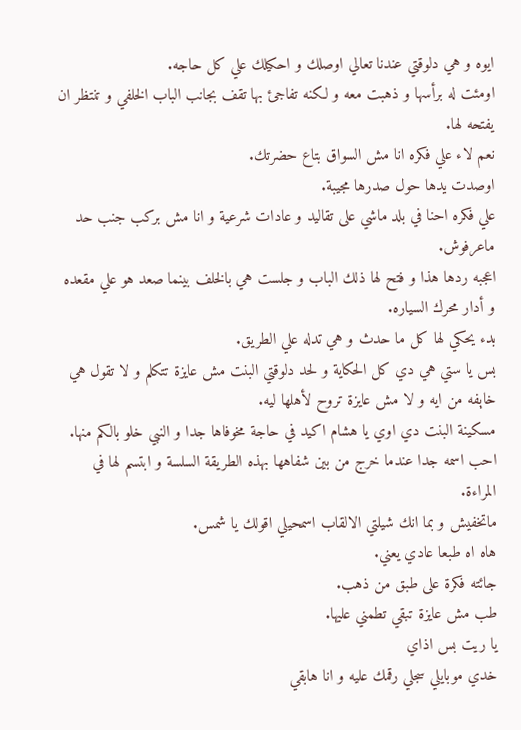ايوه و هي دلوقتي عندنا تعالي اوصلك و احكيلك علي كل حاجه.
اومئت له برأسها و ذهبت معه و لكنه تفاجئ بها تقف بجانب الباب الخلفي و تنتظر ان يفتحه لها.
نعم لاء علي فكره انا مش السواق بتاع حضرتك.
اوصدت يدها حول صدرها مجيبة.
علي فكره احنا في بلد ماشي على تقاليد و عادات شرعية و انا مش بركب جنب حد ماعرفوش.
اعجبه ردها هذا و فتح لها ذلك الباب و جلست هي بالخلف بينما صعد هو علي مقعده و أدار محرك السياره.
بدء يحكي لها كل ما حدث و هي تدله علي الطريق.
بس يا ستي هي دي كل الحكاية و لحد دلوقتي البنت مش عايزة تتكلم و لا تقول هي خاېفه من ايه و لا مش عايزة تروح لأهلها ليه.
مسكينة البنت دي اوي يا هشام اكيد في حاجة مخوفاها جدا و النبي خلو بالكم منها.
احب اسمه جدا عندما خرج من بين شفاهها بهذه الطريقة السلسة و ابتسم لها في المراءة.
ماتخفيش و بما انك شيلتي الالقاب اسمحيلي اقولك يا شمس.
هاه اه طبعا عادي يعني.
جائته فكرة على طبق من ذهب.
طب مش عايزة تبقي تطمني عليها.
يا ريت بس اذاي
خدي موبايلي سجلي رقمك عليه و انا هابقي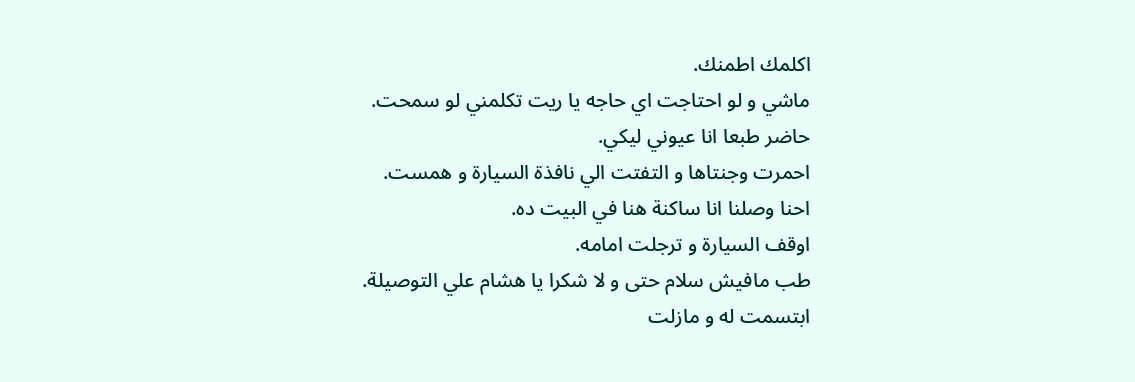اكلمك اطمنك.
ماشي و لو احتاجت اي حاجه يا ريت تكلمني لو سمحت.
حاضر طبعا انا عيوني ليكي.
احمرت وجنتاها و التفتت الي نافذة السيارة و همست.
احنا وصلنا انا ساكنة هنا في البيت ده.
اوقف السيارة و ترجلت امامه.
طب مافيش سلام حتى و لا شكرا يا هشام علي التوصيلة.
ابتسمت له و مازلت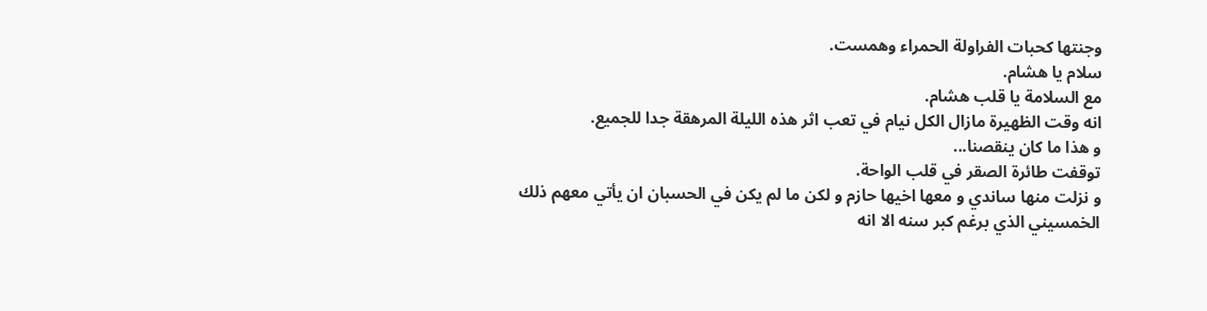وجنتها كحبات الفراولة الحمراء وهمست.
سلام يا هشام.
مع السلامة يا قلب هشام.
انه وقت الظهيرة مازال الكل نيام في تعب اثر هذه الليلة المرهقة جدا للجميع.
و هذا ما كان ينقصنا...
توقفت طائرة الصقر في قلب الواحة.
و نزلت منها ساندي و معها اخيها حازم و لكن ما لم يكن في الحسبان ان يأتي معهم ذلك الخمسيني الذي برغم كبر سنه الا انه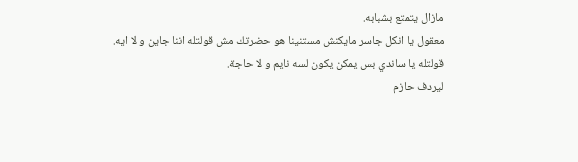مازال يتمتع بشبابه.
معقول يا انكل جاسر مايكنش مستنينا هو حضرتك مش قولتله اننا جاين و لا ايه.
قولتله يا ساندي بس يمكن يكون لسه نايم و لا حاجة.
ليردف حازم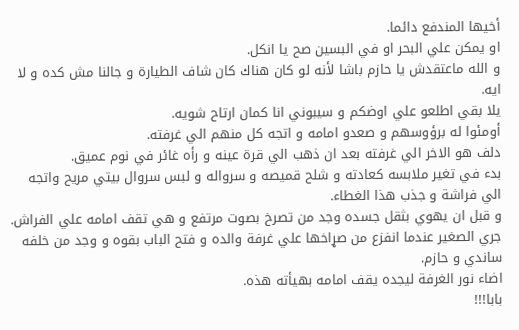أخيها المندفع دائما.
او يمكن علي البحر او في البسين صح يا انكل.
و الله ماعتقدش يا حازم باشا لأنه لو كان هناك كان شاف الطيارة و جالنا مش كده و لا ايه.
يلا بقي اطلعو علي اوضكم و سيبوني انا كمان ارتاح شويه.
أومئوا له برؤوسهم و صعدو امامه و اتجه كل منهم الي غرفته.
دلف هو الاخر الي غرفته بعد ان ذهب الي قرة عينه و رأه غائر في نوم عميق.
بدء في تغير ملابسه كعادته و شلح قميصه و سرواله و لبس سروال بيتي مريح واتجه الي فراشة و جذب هذا الغطاء.
و قبل ان يهوي بثقل جسده وجد من تصرخ بصوت مرتفع و هي تقف امامه علي الفراش.
جري الصغير عندما انفزع من صړاخها علي غرفة والده و فتح الباب بقوه و وجد من خلفه ساندي و حازم.
اضاء نور الغرفة ليجده يقف امامه بهيأته هذه.
بابا!!!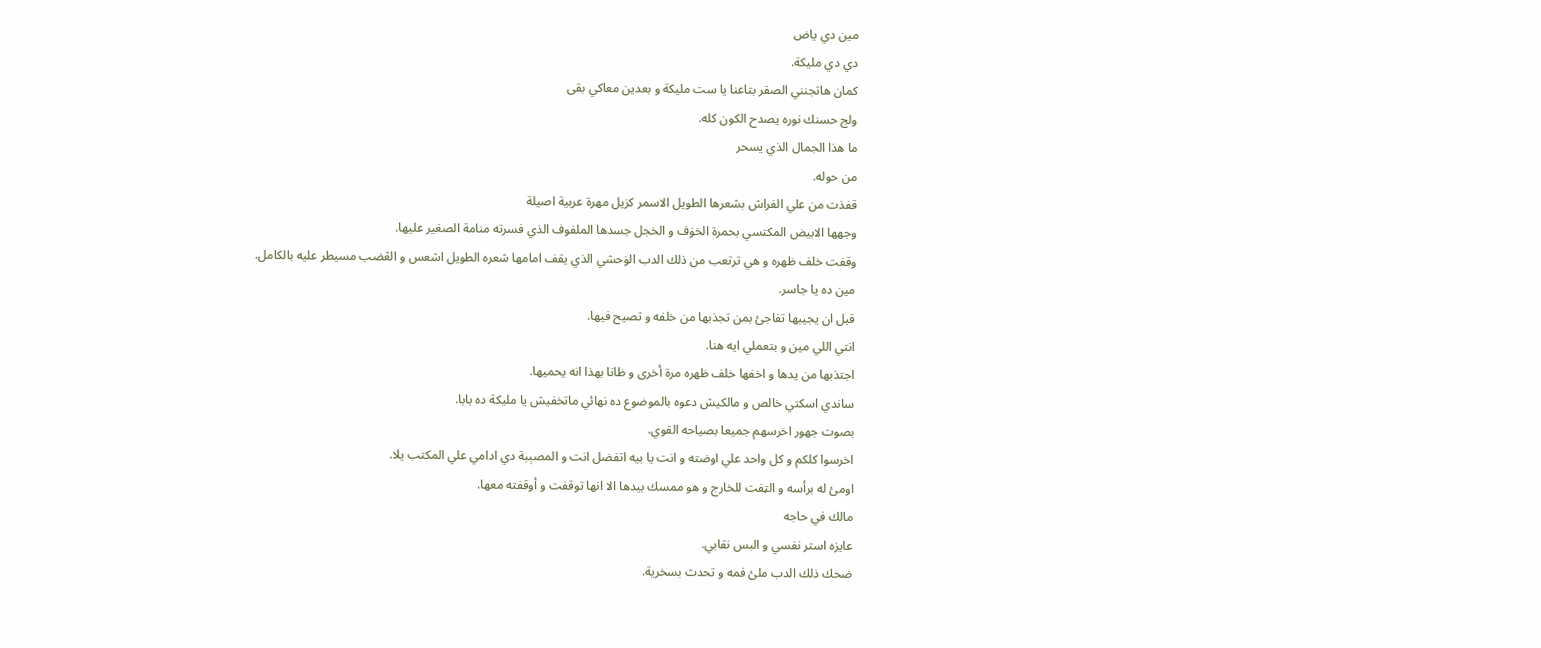مين دي ياض
دي دي مليكة.
كمان هاتجنني الصقر بتاعنا يا ست مليكة و بعدين معاكي بقى
ولج حسنك نوره يصدح الكون كله.
ما هذا الجمال الذي يسحر
من حوله.
قفذت من علي الفراش بشعرها الطويل الاسمر كزيل مهرة عربية اصيلة
وجهها الابيض المكتسي بحمرة الخۏف و الخجل جسدها الملفوف الذي فسرته منامة الصغير عليها.
وقفت خلف ظهره و هي ترتعب من ذلك الدب الۏحشي الذي يقف امامها شعره الطويل اشعس و الڠضب مسيطر عليه بالكامل.
مين ده يا جاسر.
قبل ان يجيبها تفاجئ بمن تجذبها من خلفه و تصيح فيها.
انتي اللي مين و بتعملي ايه هنا.
اجتذبها من يدها و اخفها خلف ظهره مرة أخرى و ظانا بهذا انه يحميها.
ساندي اسكتي خالص و مالكيش دعوه بالموضوع ده نهائي ماتخفيش يا مليكة ده بابا.
بصوت جهور اخرسهم جميعا بصياحه القوي.
اخرسوا كلكم و كل واحد علي اوضته و انت يا بيه اتفضل انت و المصېبة دي ادامي علي المكتب يلا.
اومئ له برأسه و الټفت للخارج و هو ممسك بيدها الا انها توقفت و أوقفته معها.
مالك في حاجه
عايزه استر نفسي و البس نقابي.
ضحك ذلك الدب ملئ فمه و تحدث بسخرية.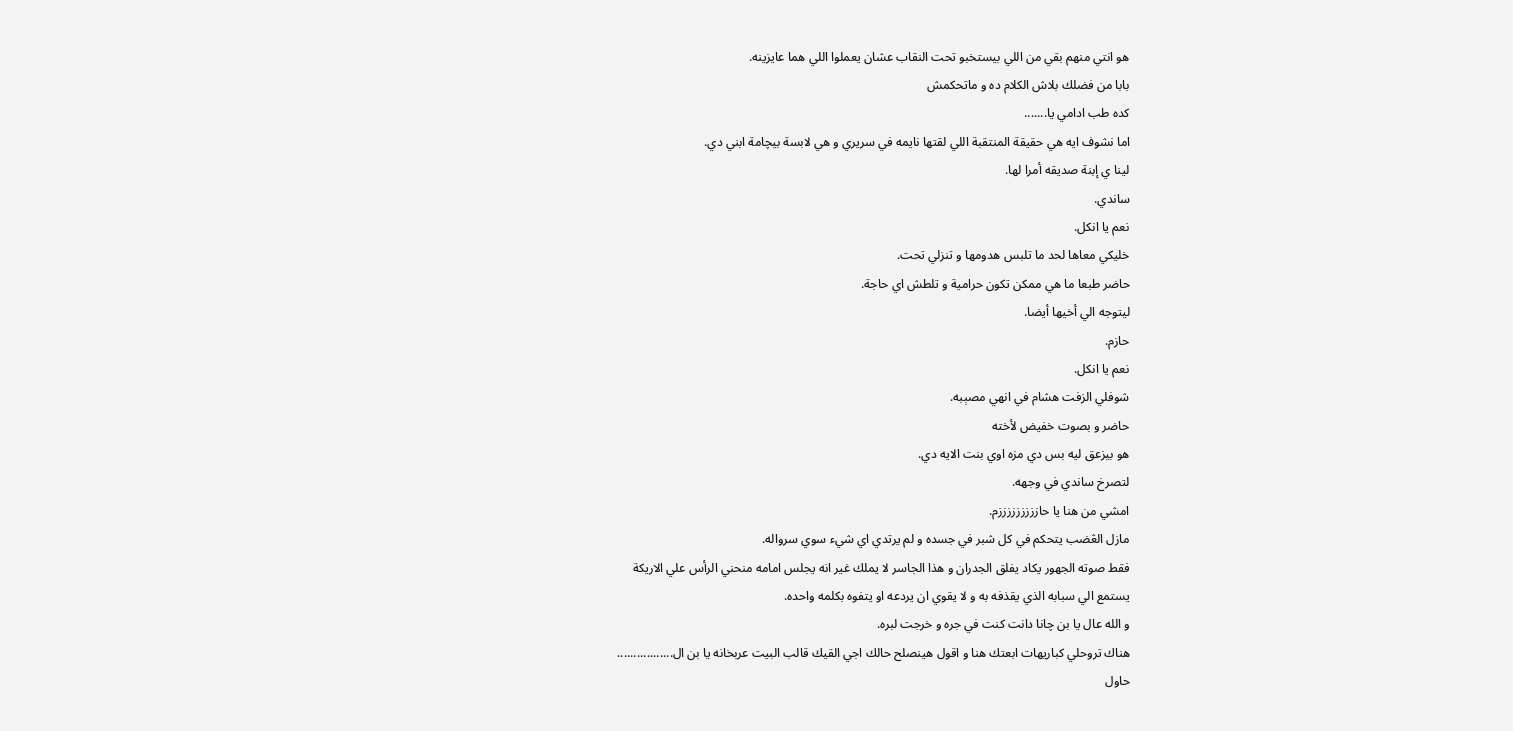هو انتي منهم بقي من اللي بيستخبو تحت النقاب عشان يعملوا اللي هما عايزينه.
بابا من فضلك بلاش الكلام ده و ماتحكمش
كده طب ادامي يا.......
اما نشوف ايه هي حقيقة المنتقبة اللي لقتها نايمه في سريري و هي لابسة بيچامة ابني دي.
لينا ي إبنة صديقه أمرا لها.
ساندي.
نعم يا انكل.
خليكي معاها لحد ما تلبس هدومها و تنزلي تحت.
حاضر طبعا ما هي ممكن تكون حرامية و تلطش اي حاجة.
ليتوجه الي أخيها أيضا.
حازم.
نعم يا انكل.
شوفلي الزفت هشام في انهي مصېبه.
حاضر و بصوت خفيض لأخته
هو بيزعق ليه بس دي مزه اوي بنت الايه دي.
لتصرخ ساندي في وجهه.
امشي من هنا يا حازززززززززم.
مازل الڠضب يتحكم في كل شبر في جسده و لم يرتدي اي شيء سوي سرواله.
فقط صوته الجهور يكاد يفلق الجدران و هذا الجاسر لا يملك غير انه يجلس امامه منحني الرأس علي الاريكة
يستمع الي سبابه الذي يقذفه به و لا يقوي ان يردعه او يتفوه بكلمه واحده.
و الله عال يا بن چانا دانت كنت في جره و خرجت لبره.
هناك تروحلي كباريهات ابعتك هنا و اقول هينصلح حالك اجي القيك قالب البيت عربخانه يا بن ال.................
حاول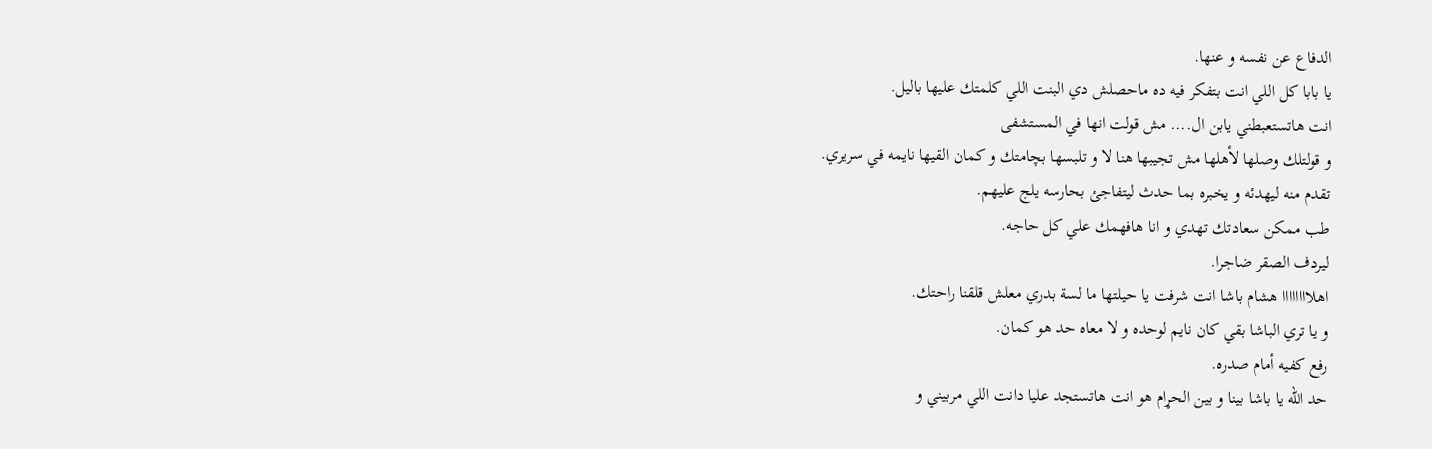الدفاع عن نفسه و عنها.
يا بابا كل اللي انت بتفكر فيه ده ماحصلش دي البنت اللي كلمتك عليها باليل.
انت هاتستعبطني يابن ال.... مش قولت انها في المستشفى
و قولتلك وصلها لأهلها مش تجيبها هنا لا و تلبسها بچامتك و كمان القيها نايمه في سريري.
تقدم منه ليهدئه و يخبره بما حدث ليتفاجئ بحارسه يلج عليهم.
طب ممكن سعادتك تهدي و انا هافهمك علي كل حاجه.
ليردف الصقر ضاجرا.
اهلاااااااا هشام باشا انت شرفت يا حيلتها ما لسة بدري معلش قلقنا راحتك.
و يا تري الباشا بقي كان نايم لوحده و لا معاه حد هو كمان.
رفع كفيه أمام صدره.
حد الله يا باشا بينا و بين الحړام هو انت هاتستجد عليا دانت اللي مربيني و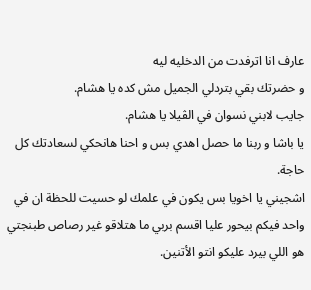عارف انا اترفدت من الدخليه ليه
و حضرتك بقي بتردلي الجميل مش كده يا هشام.
جايب لابني نسوان في الڤيلا يا هشام.
يا باشا و ربنا ما حصل اهدي بس و احنا هانحكي لسعادتك كل حاجة.
اشجيني يا اخويا بس يكون في علمك لو حسيت للحظة ان في واحد فيكم بيحور عليا اقسم بربي ما هتلاقو غير رصاص طبنجتي هو اللي بيرد عليكو انتو الأتنين.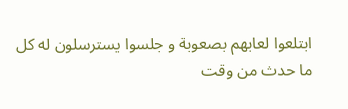ابتلعوا لعابهم بصعوبة و جلسوا يسترسلون له كل ما حدث من وقت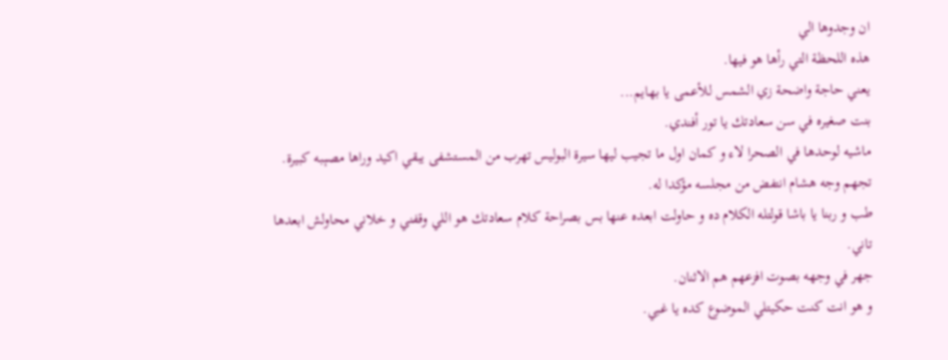ان وجدوها الي
هذه اللحظة التي رأها هو فيها.
يعني حاجة واضحة زي الشمس للأعمى يا بهايم...
بنت صغيره في سن سعادتك يا تور أفندي.
ماشيه لوحدها في الصحرا لاء و كمان اول ما تجيب ليها سيرة البوليس تهرب من المستشفى يبقي اكيد وراها مصېبه كبيرة.
تجهم وجه هشام انتفض من مجلسه مؤكدا له.
طب و ربنا يا باشا قولتله الكلام ده و حاولت ابعده عنها بس بصراحة كلام سعادتك هو اللي وقفني و خلاني محاولش ابعدها تاني.
جهر في وجهه بصوت افزعهم هم الاثنان.
و هو انت كنت حكيتلي الموضوع كده يا غبي.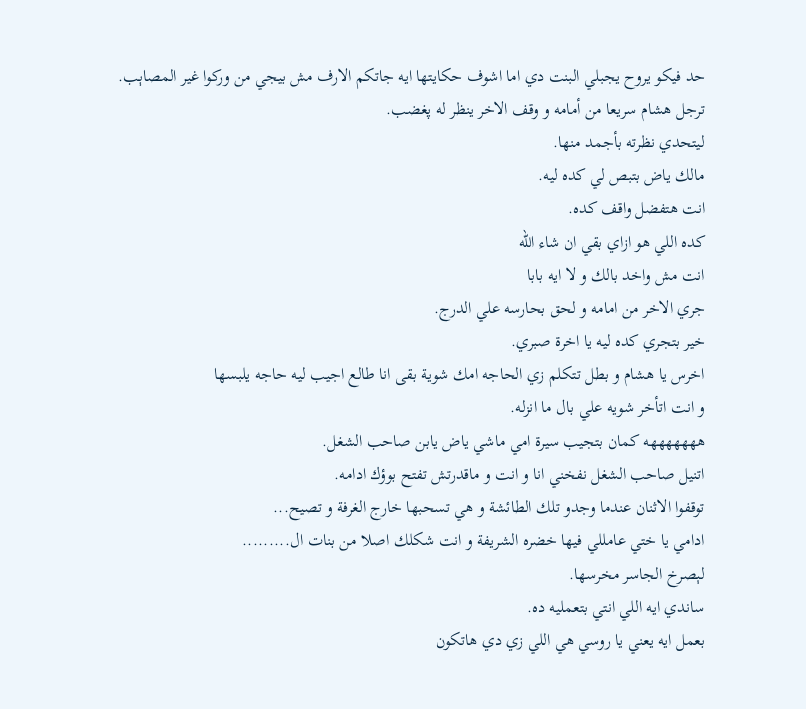حد فيكو يروح يجبلي البنت دي اما اشوف حكايتها ايه جاتكم الارف مش بيجي من وركوا غير المصاېب.
ترجل هشام سريعا من أمامه و وقف الاخر ينظر له پغضب.
ليتحدي نظرته بأجمد منها.
مالك ياض بتبص لي كده ليه.
انت هتفضل واقف كده.
كده اللي هو ازاي بقي ان شاء الله
انت مش واخد بالك و لا ايه بابا
جري الاخر من امامه و لحق بحارسه علي الدرج.
خير بتجري كده ليه يا اخرة صبري.
اخرس يا هشام و بطل تتكلم زي الحاجه امك شوية بقى انا طالع اجيب ليه حاجه يلبسها
و انت اتأخر شويه علي بال ما انزله.
هههههههه كمان بتجيب سيرة امي ماشي ياض يابن صاحب الشغل.
اتنيل صاحب الشغل نفخني انا و انت و ماقدرتش تفتح بوؤك ادامه.
توقفوا الاثنان عندما وجدو تلك الطائشة و هي تسحبها خارج الغرفة و تصيح...
ادامي يا ختي عامللي فيها خضره الشريفة و انت شكلك اصلا من بنات ال.........
لېصرخ الجاسر مخرسها.
ساندي ايه اللي انتي بتعمليه ده.
بعمل ايه يعني يا روسي هي اللي زي دي هاتكون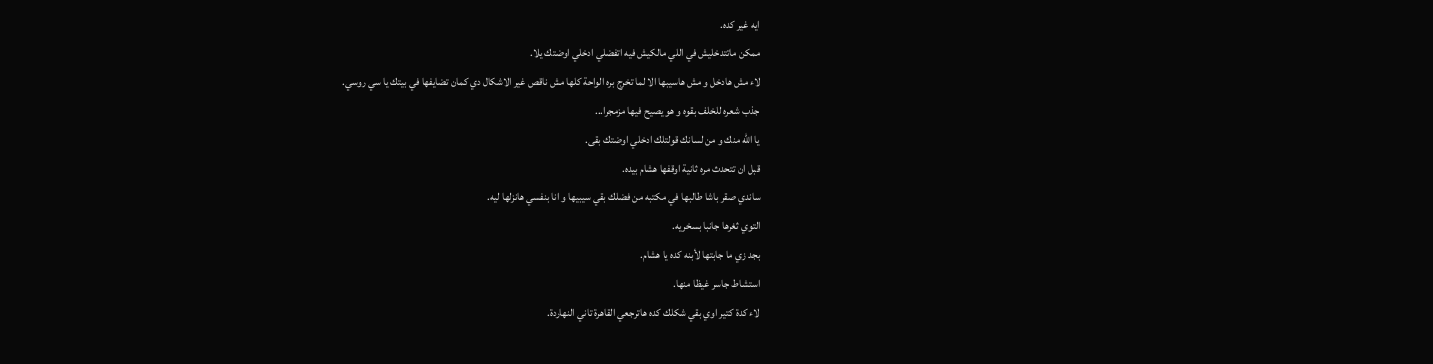ايه غير كده.
ممكن ماتتدخليش في اللي مالكيش فيه اتفضلي ادخلي اوضتك يلا.
لاء مش هادخل و مش هاسيبها الا لما تخرج بره الواحة كلها مش ناقص غير الاشكال دي كمان تضايفها في بيتك يا سي روسي.
جذب شعره للخلف بقوه و هو يصيح فيها مزمجرا...
يا الله منك و من لسانك قولتلك ادخلي اوضتك بقى.
قبل ان تتحدث مره ثانية اوقفها هشام بيده.
ساندي صقر باشا طالبها في مكتبه من فضلك بقي سيبيها و انا بنفسي هانزلها ليه.
التوي ثغرها جانبا بسخريه.
بجد زي ما جابتها لأبنه كده يا هشام.
استشاط جاسر غيظا منها.
لاء كدة كتير اوي بقي شكلك كده هاترجعي القاهرة تاني النهاردة.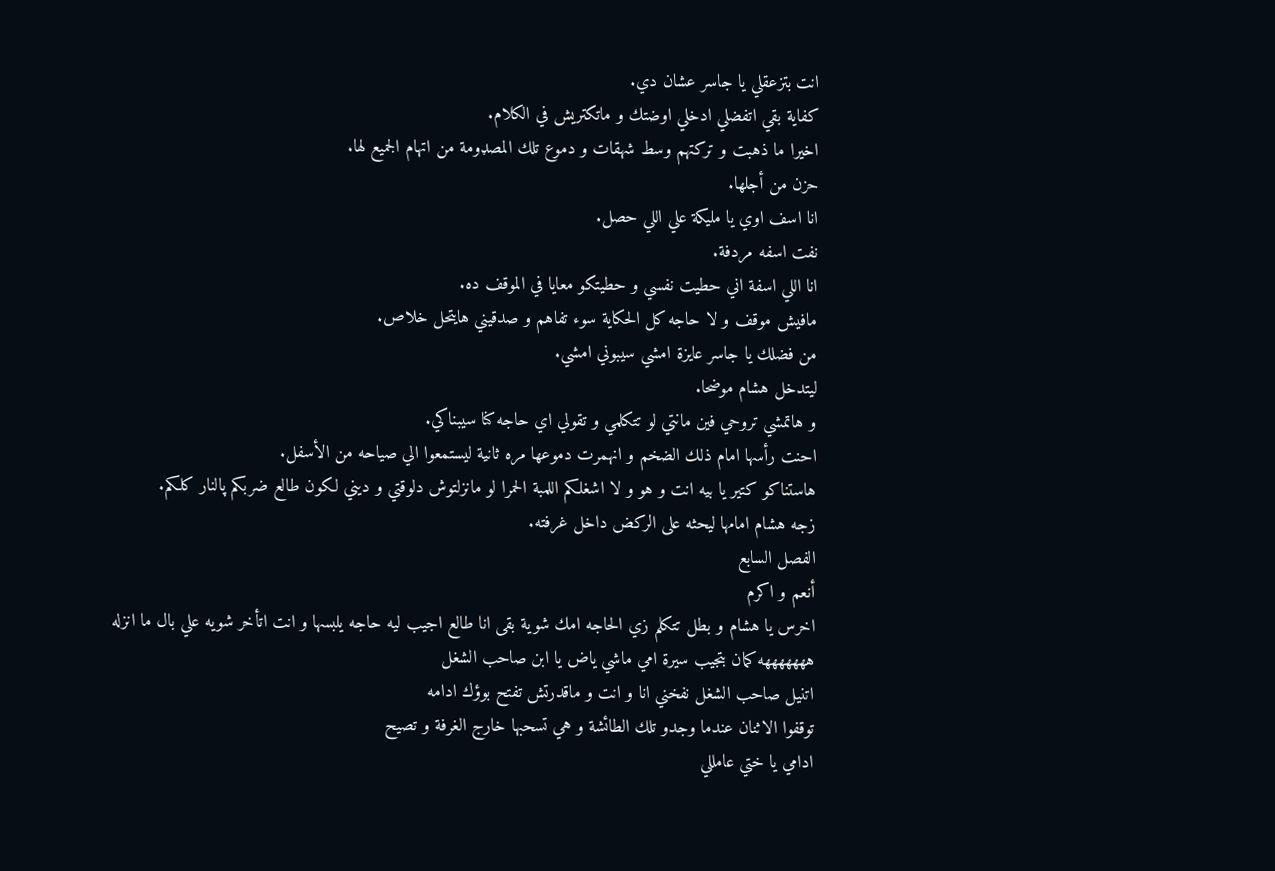انت بتزعقلي يا جاسر عشان دي.
كفاية بقي اتفضلي ادخلي اوضتك و ماتكتريش في الكلام.
اخيرا ما ذهبت و تركتهم وسط شهقات و دموع تلك المصډومة من اتهام الجميع لها.
حزن من أجلها.
انا اسف اوي يا مليكة علي اللي حصل.
نفت اسفه مردفة.
انا اللي اسفة اني حطيت نفسي و حطيتكو معايا في الموقف ده.
مافيش موقف و لا حاجه كل الحكاية سوء تفاهم و صدقيني هايتحل خلاص.
من فضلك يا جاسر عايزة امشي سيبوني امشي.
ليتدخل هشام موضحا.
و هاتمشي تروحي فين مانتي لو تتكلمي و تقولي اي حاجه كنا سيبناكي.
احنت رأسها امام ذلك الضخم و انهمرت دموعها مره ثانية ليستمعوا الي صياحه من الأسفل.
هاستناكو كتير يا بيه انت و هو و لا اشغلكم اللمبة الحمرا لو مانزلتوش دلوقتي و ديني لكون طالع ضربكم پالنار كلكم.
زجه هشام امامها ليحثه على الركض داخل غرفته.
الفصل السابع
أنعم و اكرم
اخرس يا هشام و بطل تتكلم زي الحاجه امك شوية بقى انا طالع اجيب ليه حاجه يلبسها و انت اتأخر شويه علي بال ما انزله
هههههههه كمان بتجيب سيرة امي ماشي ياض يا ابن صاحب الشغل
اتنيل صاحب الشغل نفخني انا و انت و ماقدرتش تفتح بوؤك ادامه
توقفوا الاثنان عندما وجدو تلك الطائشة و هي تسحبها خارج الغرفة و تصيح
ادامي يا ختي عامللي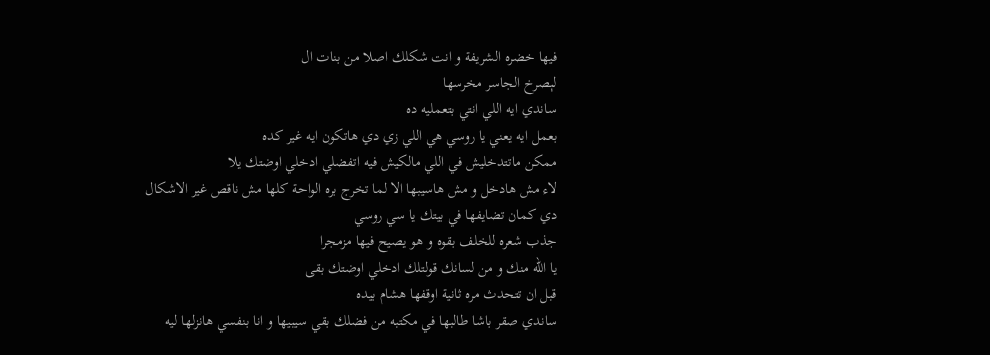فيها خضره الشريفة و انت شكلك اصلا من بنات ال
لېصرخ الجاسر مخرسها
ساندي ايه اللي انتي بتعمليه ده
بعمل ايه يعني يا روسي هي اللي زي دي هاتكون ايه غير كده
ممكن ماتتدخليش في اللي مالكيش فيه اتفضلي ادخلي اوضتك يلا
لاء مش هادخل و مش هاسيبها الا لما تخرج بره الواحة كلها مش ناقص غير الاشكال دي كمان تضايفها في بيتك يا سي روسي
جذب شعره للخلف بقوه و هو يصيح فيها مزمجرا
يا الله منك و من لسانك قولتلك ادخلي اوضتك بقى
قبل ان تتحدث مره ثانية اوقفها هشام بيده
ساندي صقر باشا طالبها في مكتبه من فضلك بقي سيبيها و انا بنفسي هانزلها ليه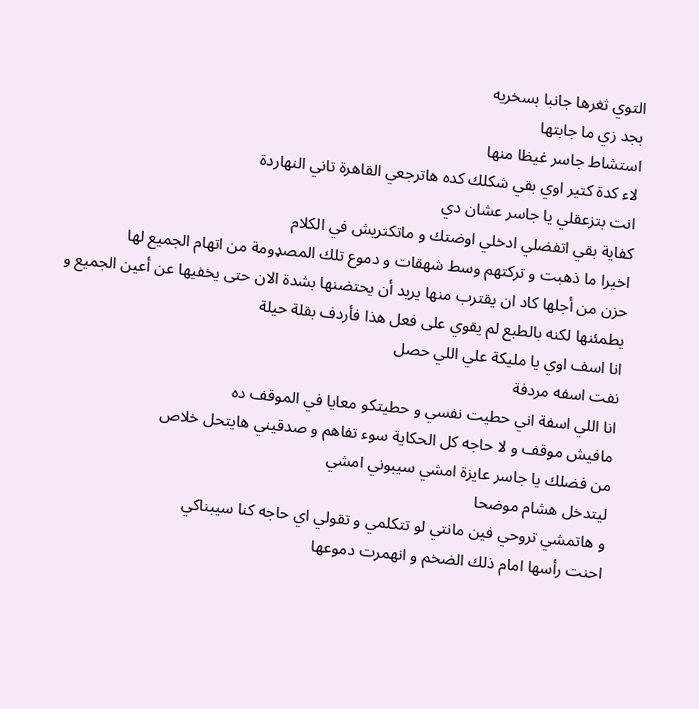التوي ثغرها جانبا بسخريه
بجد زي ما جابتها
استشاط جاسر غيظا منها
لاء كدة كتير اوي بقي شكلك كده هاترجعي القاهرة تاني النهاردة
انت بتزعقلي يا جاسر عشان دي
كفاية بقي اتفضلي ادخلي اوضتك و ماتكتريش في الكلام
اخيرا ما ذهبت و تركتهم وسط شهقات و دموع تلك المصډومة من اتهام الجميع لها
حزن من أجلها كاد ان يقترب منها يريد أن يحتضنها بشدة الان حتى يخفيها عن أعين الجميع و يطمئنها لكنه بالطبع لم يقوي على فعل هذا فأردف بقلة حيلة
انا اسف اوي يا مليكة علي اللي حصل
نفت اسفه مردفة
انا اللي اسفة اني حطيت نفسي و حطيتكو معايا في الموقف ده
مافيش موقف و لا حاجه كل الحكاية سوء تفاهم و صدقيني هايتحل خلاص
من فضلك يا جاسر عايزة امشي سيبوني امشي
ليتدخل هشام موضحا
و هاتمشي تروحي فين مانتي لو تتكلمي و تقولي اي حاجه كنا سيبناكي
احنت رأسها امام ذلك الضخم و انهمرت دموعها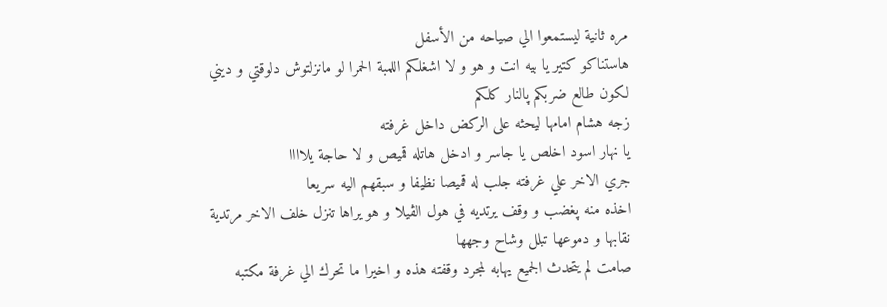مره ثانية ليستمعوا الي صياحه من الأسفل
هاستناكو كتير يا بيه انت و هو و لا اشغلكم اللمبة الحمرا لو مانزلتوش دلوقتي و ديني لكون طالع ضربكم پالنار كلكم
زجه هشام امامها ليحثه على الركض داخل غرفته
يا نهار اسود اخلص يا جاسر و ادخل هاتله قميص و لا حاجة يلاااا
جري الاخر علي غرفته جلب له قميصا نظيفا و سبقهم اليه سريعا
اخذه منه پغضب و وقف يرتديه في هول الڤيلا و هو يراها تنزل خلف الاخر مرتدية نقابها و دموعها تبلل وشاح وجهها
صامت لم يتحدث الجميع يهابه لمجرد وقفته هذه و اخيرا ما تحرك الي غرفة مكتبه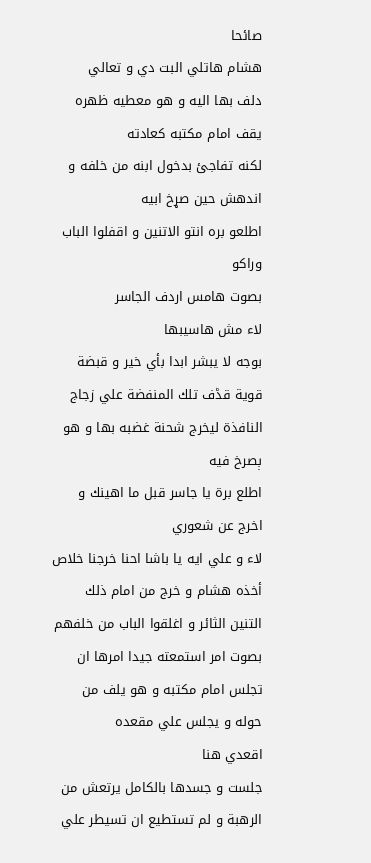صائحا
هشام هاتلي البت دي و تعالي
دلف بها اليه و هو معطيه ظهره يقف امام مكتبه كعادته
لكنه تفاجئ بدخول ابنه من خلفه و اندهش حين صړخ ابيه
اطلعو بره انتو الاتنين و اقفلوا الباب وراكو
بصوت هامس اردف الجاسر
لاء مش هاسيبها
بوجه لا يبشر ابدا بأي خير و قبضة قوية قڈف تلك المنفضة علي زجاج النافذة ليخرج شحنة غضبه بها و هو ېصرخ فيه
اطلع برة يا جاسر قبل ما اهينك و اخرج عن شعوري
لاء و علي ايه يا باشا احنا خرجنا خلاص
أخذه هشام و خرج من امام ذلك التنين الثائر و اغلقوا الباب من خلفهم
بصوت امر استمعته جيدا امرها ان تجلس امام مكتبه و هو يلف من
حوله و يجلس علي مقعده
اقعدي هنا
جلست و جسدها بالكامل يرتعش من الرهبة و لم تستطيع ان تسيطر علي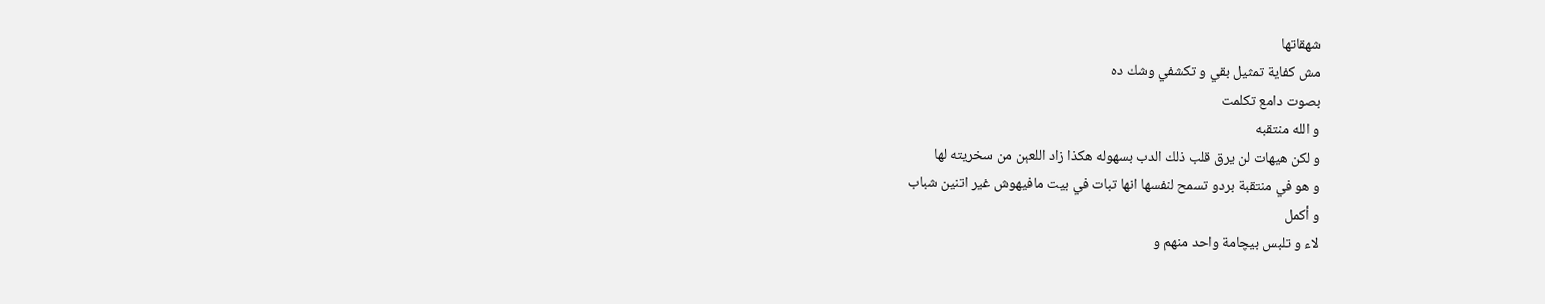شهقاتها
مش كفاية تمثيل بقي و تكشفي وشك ده
بصوت دامع تكلمت
و الله منتقبه
و لكن هيهات لن يرق قلب ذلك الدب بسهوله هكذا زاد اللعېن من سخريته لها
و هو في منتقبة بردو تسمح لنفسها انها تبات في بيت مافيهوش غير اتنين شباب
و أكمل
لاء و تلبس بيچامة واحد منهم و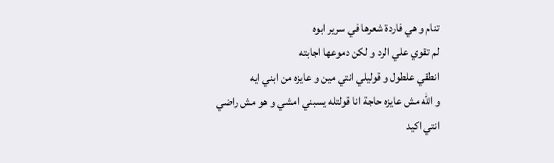تنام و هي فاردة شعرها في سرير ابوه
لم تقوي علي الرد و لكن دموعها اجابته
انطقي علطول و قوليلي انتي مين و عايزه من ابني ايه
و الله مش عايزه حاجة انا قولتله يسبني امشي و هو مش راضي
انتي اكيد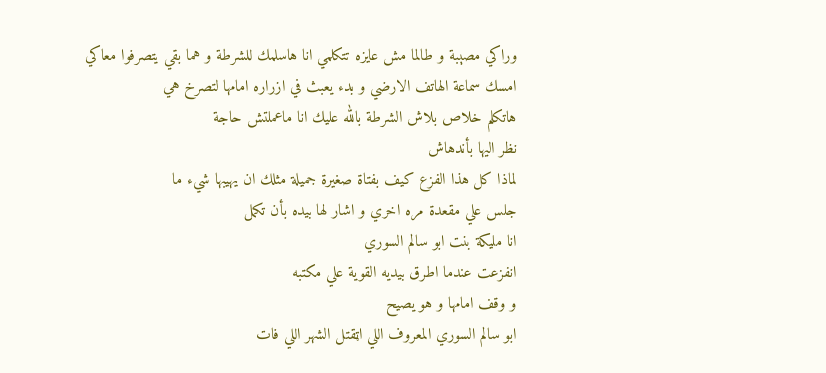وراكي مصېبة و طالما مش عايزه تتكلمي انا هاسلمك للشرطة و هما بقي يتصرفوا معاكي
امسك سماعة الهاتف الارضي و بدء يعبث في ازراره امامها لتصرخ هي
هاتكلم خلاص بلاش الشرطة بالله عليك انا ماعملتش حاجة
نظر اليها بأندهاش
لماذا كل هذا الفزع كيف بفتاة صغيرة جميلة مثلك ان يهيبها شيء ما
جلس علي مقعدة مره اخري و اشار لها بيده بأن تكمل
انا مليكة بنت ابو سالم السوري
انفزعت عندما اطرق بيديه القوية علي مكتبه
و وقف امامها و هو يصيح
ابو سالم السوري المعروف اللي اټقتل الشهر اللي فات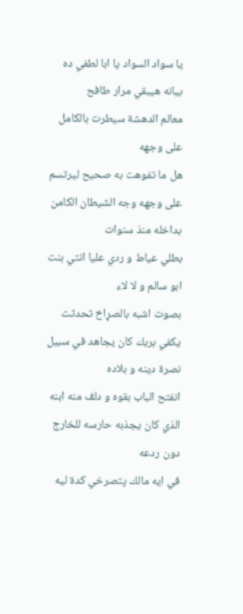يا سواد السواد يا ابا لطفي ده بيانه هيبقي مرار طافح
معالم الدهشة سيطرت بالكامل على وجهه
هل ما تفوهت به صحيح ليرتسم على وجهه وجه الشيطان الكامن بداخله منذ سنوات
بطلي عياط و ردي عليا انتي بنت ابو سالم و لا لاء
بصوت اشبه بالصړاخ تحدثت
يكفي بربك كان يجاهد في سبيل نصرة دينه و بلاده
انفتح الباب بقوه و دلف منه ابنه الذي كان يجذبه حارسه للخارج دون ردعه
في ايه مالك پتصرخي كدة ليه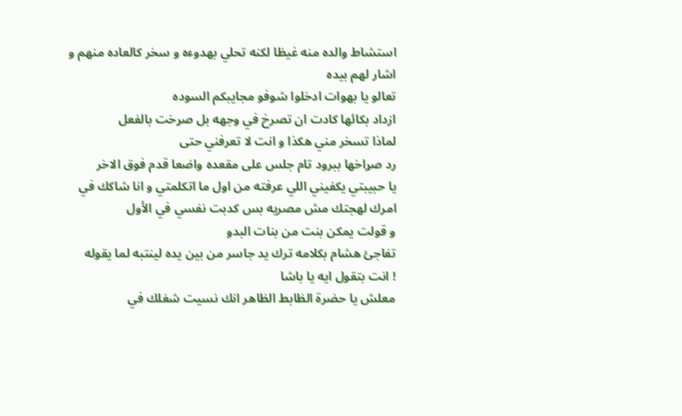استشاط والده منه غيظا لكنه تحلي بهدوءه و سخر كالعاده منهم و اشار لهم بيده
تعالو يا بهوات ادخلوا شوفو مجايبكم السوده
ازداد بكائها كادت ان تصرخ في وجهه بل صړخت بالفعل
لماذا تسخر مني هكذا و انت لا تعرفني حتى
رد صړاخها ببرود تام جلس على مقعده واضعا قدم فوق الاخر
يا حبيبتي يكفيني اللي عرفته من اول ما اتكلمتي و انا شاكك في امرك لهجتك مش مصريه بس كدبت نفسي في الأول
و قولت يمكن بنت من بنات البدو
تفاجئ هشام بكلامه ترك يد جاسر من بين يده لينتبه لما يقوله
! انت بتقول ايه يا باشا
معلش يا حضرة الظابط الظاهر انك نسيت شغلك في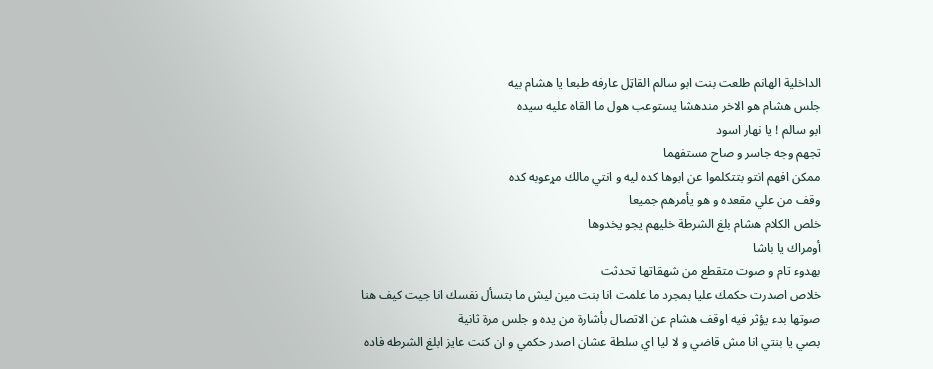الداخلية الهانم طلعت بنت ابو سالم القاټل عارفه طبعا يا هشام بيه
جلس هشام هو الاخر مندهشا يستوعب هول ما القاه عليه سيده
ابو سالم ! يا نهار اسود
تجهم وجه جاسر و صاح مستفهما
ممكن افهم انتو بتتكلموا عن ابوها كده ليه و انتي مالك مړعوبه كده
وقف من علي مقعده و هو يأمرهم جميعا
خلص الكلام هشام بلغ الشرطة خليهم يجو يخدوها
أومراك يا باشا
بهدوء تام و صوت متقطع من شهقاتها تحدثت
خلاص اصدرت حكمك عليا بمجرد ما علمت انا بنت مين ليش ما بتسأل نفسك انا جيت كيف هنا
صوتها بدء يؤثر فيه اوقف هشام عن الاتصال بأشارة من يده و جلس مرة ثانية
بصي يا بنتي انا مش قاضي و لا ليا اي سلطة عشان اصدر حكمي و ان كنت عايز ابلغ الشرطه فاده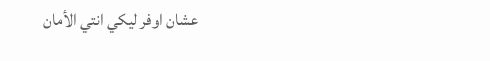عشان اوفر ليكي انتي الأمان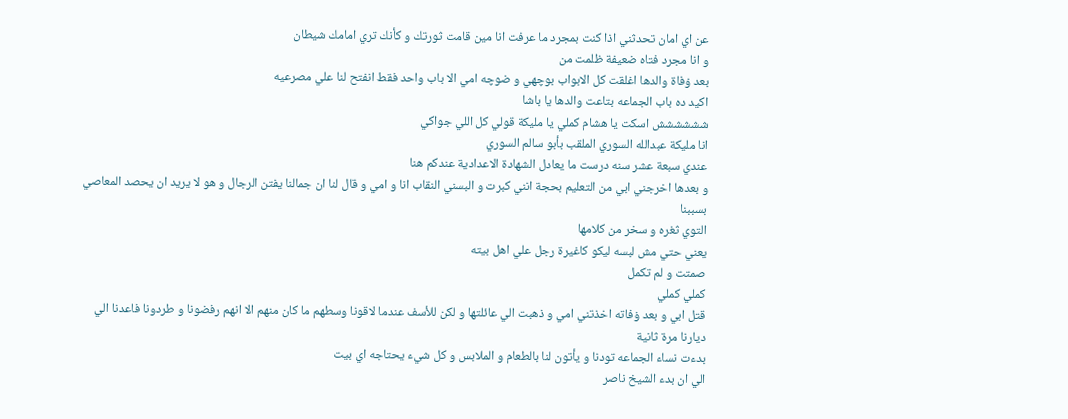عن اي امان تحدثني اذا كنت بمجرد ما عرفت انا مين قامت ثورتك و كأنك تري امامك شيطان
و انا مجرد فتاه ضعيفة ظلمت من
بعد ۏفاة والدها اغلقت كل الابواب بوچهي و ضوچه امي الا باب واحد فقط انفتح لنا علي مصرعيه
اكيد ده باب الجماعه بتاعت والدها يا باشا
شششششش اسكت يا هشام كملي يا مليكة قولي كل اللي جواكي
انا مليكة عبدالله السوري الملقب بأبو سالم السوري
عندي سبعة عشر سنه درست ما يعادل الشهادة الاعدادية عندكم هنا
و بعدها اخرجني ابي من التعليم بحجة انني كبرت و البسني النقاب انا و امي و قال لنا ان جمالنا يفتن الرجال و هو لا يريد ان يحصد المعاصي بسببنا
التوي ثغره و سخر من كلامها
يعني حتي مش لبسه ليكو كاغيرة رجل علي اهل بيته
صمتت و لم تكمل
كملي كملي
قتل ابي و بعد ۏفاته اخذتني امي و ذهبت الي عائلتها و لكن للأسف عندما لاقونا وسطهم ما كان منهم الا انهم رفضونا و طردونا فاعدنا الي ديارنا مرة ثانية
بدءت نساء الجماعه تودنا و يأتون لنا بالطعام و الملابس و كل شيء يحتاجه اي بيت
الي ان بدء الشيخ ناصر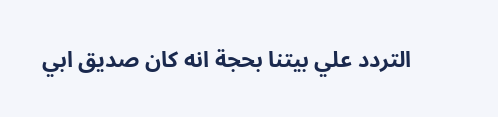التردد علي بيتنا بحجة انه كان صديق ابي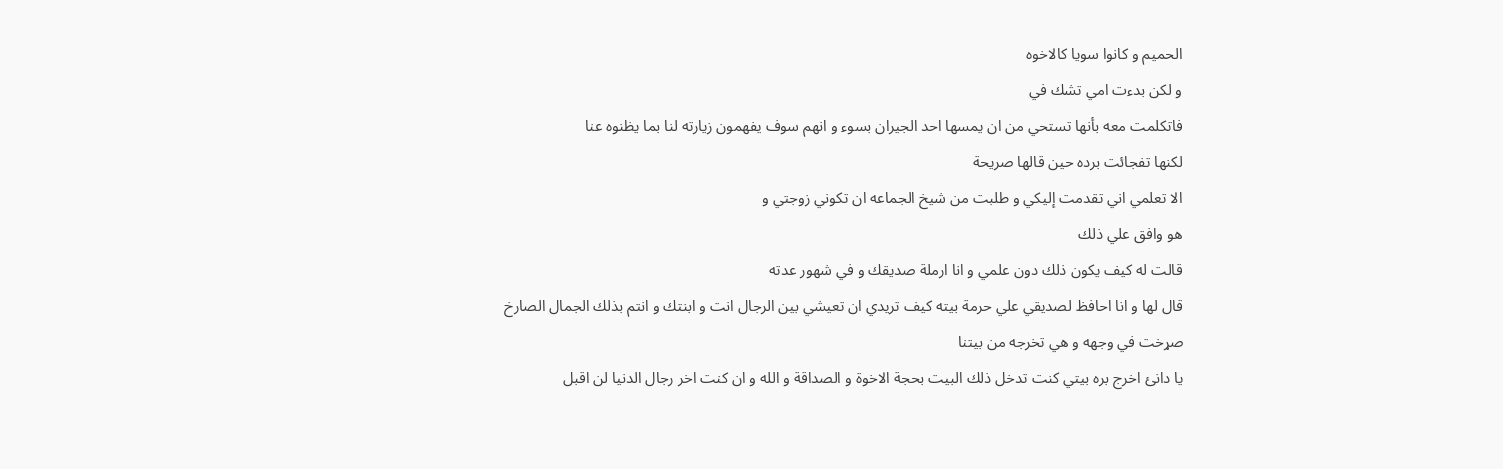الحميم و كانوا سويا كالاخوه
و لكن بدءت امي تشك في
فاتكلمت معه بأنها تستحي من ان يمسها احد الجيران بسوء و انهم سوف يفهمون زيارته لنا بما يظنوه عنا
لكنها تفجائت برده حين قالها صريحة
الا تعلمي اني تقدمت إليكي و طلبت من شيخ الجماعه ان تكوني زوجتي و
هو وافق علي ذلك
قالت له كيف يكون ذلك دون علمي و انا ارملة صديقك و في شهور عدته
قال لها و انا احافظ لصديقي علي حرمة بيته كيف تريدي ان تعيشي بين الرجال انت و ابنتك و انتم بذلك الجمال الصارخ
صړخت في وجهه و هي تخرجه من بيتنا
يا دانئ اخرج بره بيتي كنت تدخل ذلك البيت بحجة الاخوة و الصداقة و الله و ان كنت اخر رجال الدنيا لن اقبل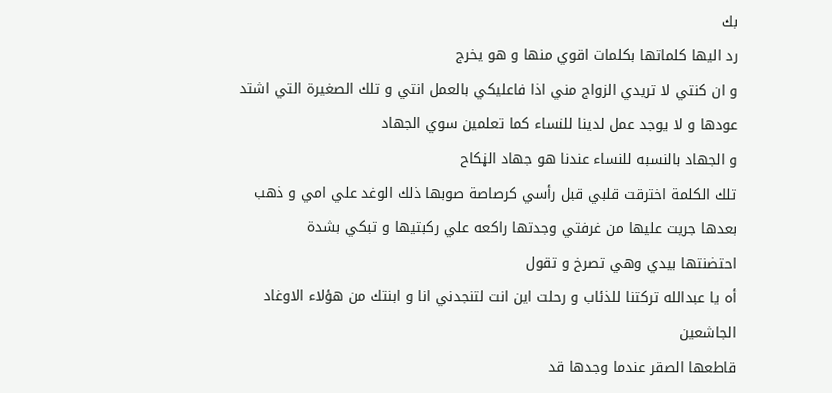بك
رد اليها كلماتها بكلمات اقوي منها و هو يخرج
و ان كنتي لا تريدي الزواج مني اذا فاعليكي بالعمل انتي و تلك الصغيرة التي اشتد عودها و لا يوجد عمل لدينا للنساء كما تعلمين سوي الجهاد
و الجهاد بالنسبه للنساء عندنا هو جهاد الڼكاح
تلك الكلمة اخترقت قلبي قبل رأسي كرصاصة صوبها ذلك الوغد علي امي و ذهب
بعدها جريت عليها من غرفتي وجدتها راكعه علي ركبتيها و تبكي بشدة
احتضنتها بيدي وهي تصرخ و تقول
أه يا عبدالله تركتنا للذئاب و رحلت اين انت لتنجدني انا و ابنتك من هؤلاء الاوغاد الجاشعين
قاطعها الصقر عندما وجدها قد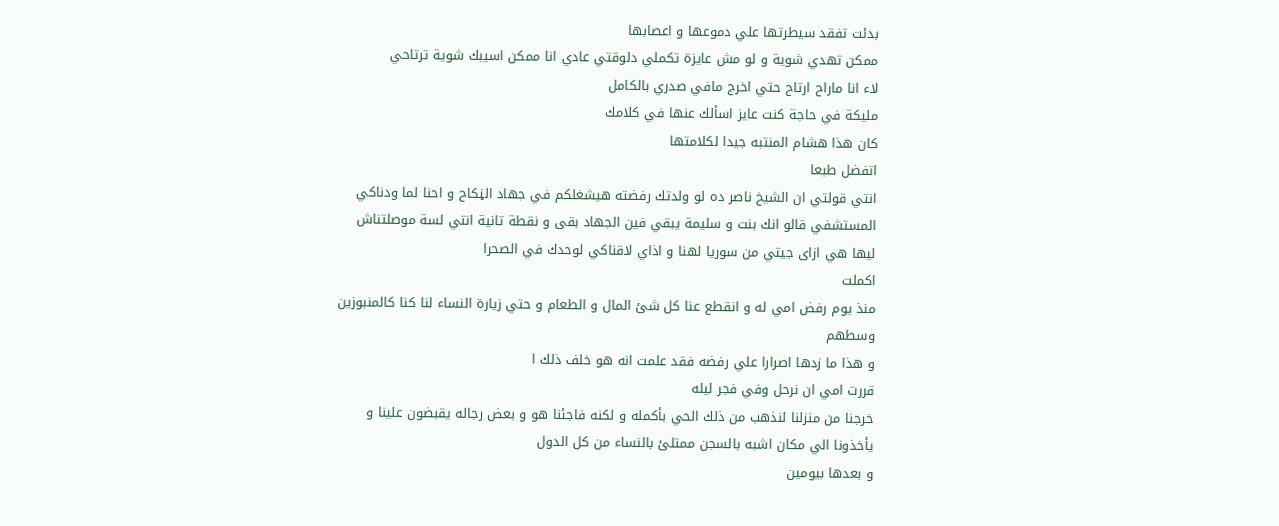بدئت تفقد سيطرتها علي دموعها و اعصابها
ممكن تهدي شوية و لو مش عايزة تكملي دلوقتي عادي انا ممكن اسيبك شوية ترتاحي
لاء انا ماراح ارتاح حتي اخرج مافي صدري بالكامل
مليكة في حاجة كنت عايز اسألك عنها في كلامك
كان هذا هشام المنتبه جيدا لكلامتها
اتفضل طبعا
انتي قولتي ان الشيخ ناصر ده لو ولدتك رفضته هيشغلكم في جهاد الڼكاح و احنا لما ودناكي المستشفي قالو انك بنت و سليمة يبقي فين الجهاد بقى و نقطة تانية انتي لسة موصلتناش ليها هي ازاى جيتي من سوريا لهنا و اذاي لاقناكي لوحدك في الصحرا
اكملت
منذ يوم رفض امي له و انقطع عنا كل شئ المال و الطعام و حتي زيارة النساء لنا كنا كالمنبوزين وسطهم
و هذا ما زدها اصرارا علي رفضه فقد علمت انه هو خلف ذلك ا
قررت امي ان نرحل وفي فجر ليله
خرجنا من منزلنا لنذهب من ذلك الحي بأكمله و لكنه فاجئنا هو و بعض رجاله يقبضون علينا و يأخذونا الي مكان اشبه بالسجن ممتلئ بالنساء من كل الدول
و بعدها بيومين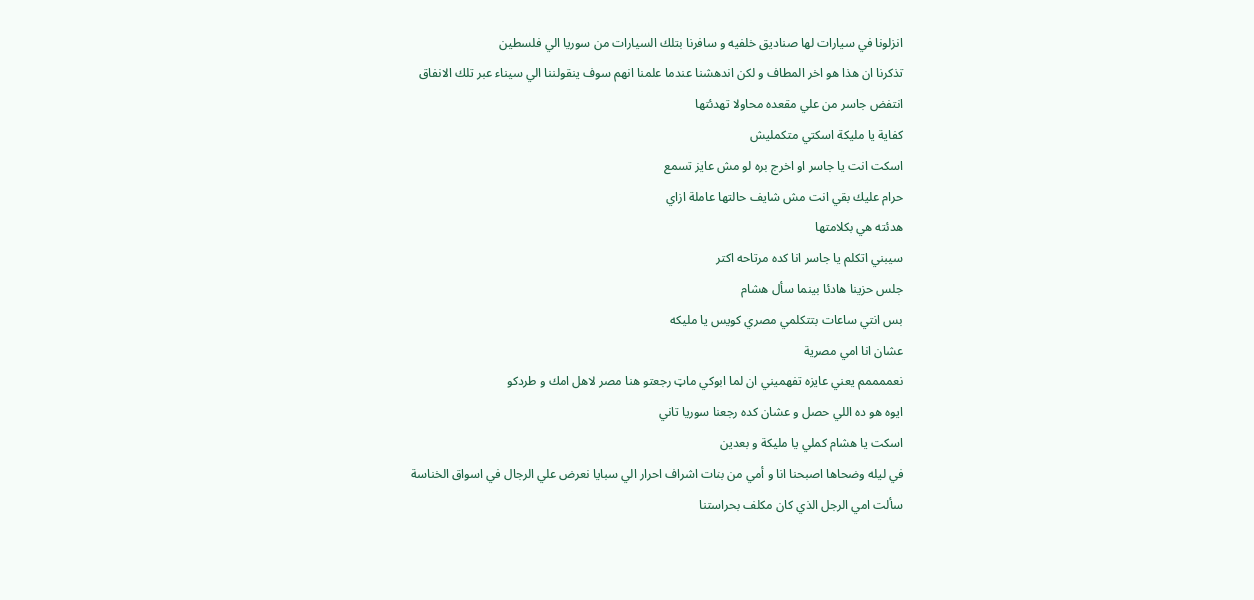انزلونا في سيارات لها صناديق خلفيه و سافرنا بتلك السيارات من سوريا الي فلسطين
تذكرنا ان هذا هو اخر المطاف و لكن اندهشنا عندما علمنا انهم سوف ينقولننا الي سيناء عبر تلك الانفاق
انتفض جاسر من علي مقعده محاولا تهدئتها
كفاية يا مليكة اسكتي متكمليش
اسكت انت يا جاسر او اخرج بره لو مش عايز تسمع
حرام عليك بقي انت مش شايف حالتها عاملة ازاي
هدئته هي بكلامتها
سيبني اتكلم يا جاسر انا كده مرتاحه اكتر
جلس حزينا هادئا بينما سأل هشام
بس انتي ساعات بتتكلمي مصري كويس يا مليكه
عشان انا امي مصرية
نعممممم يعني عايزه تفهميني ان لما ابوكي ماټ رجعتو هنا مصر لاهل امك و طردكو
ايوه هو ده اللي حصل و عشان كده رجعنا سوريا تاني
اسكت يا هشام كملي يا مليكة و بعدين
في ليله وضحاها اصبحنا انا و أمي من بنات اشراف احرار الي سبايا نعرض علي الرجال في اسواق الخناسة
سألت امي الرجل الذي كان مكلف بحراستنا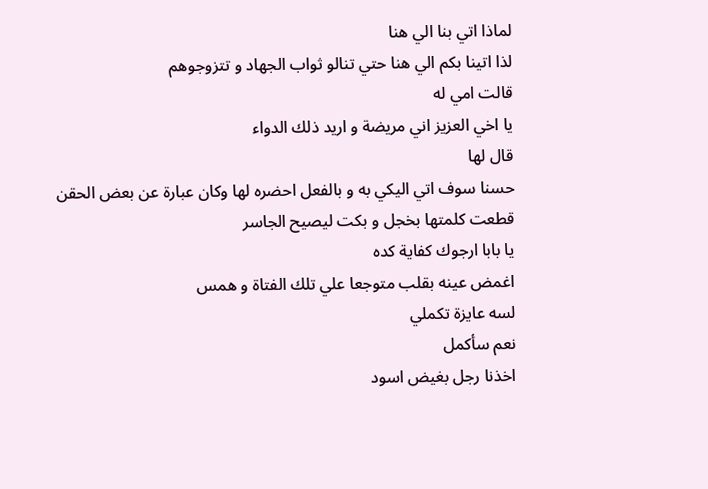لماذا اتي بنا الي هنا
لذا اتينا بكم الي هنا حتي تنالو ثواب الجهاد و تتزوجوهم
قالت امي له
يا اخي العزيز اني مريضة و اريد ذلك الدواء
قال لها
حسنا سوف اتي اليكي به و بالفعل احضره لها وكان عبارة عن بعض الحقن
قطعت كلمتها بخجل و بكت ليصيح الجاسر
يا بابا ارجوك كفاية كده
اغمض عينه بقلب متوجعا علي تلك الفتاة و همس
لسه عايزة تكملي
نعم سأكمل
اخذنا رجل بغيض اسود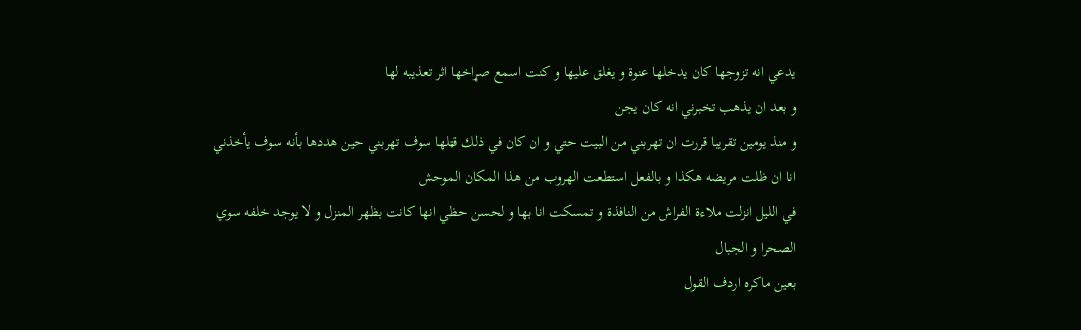يدعي انه تزوجها كان يدخلها عنوة و يغلق عليها و كنت اسمع صړاخها اثر تعذيبه لها
و بعد ان يذهب تخبرني انه كان يجن
و منذ يومين تقريبا قررت ان تهربني من البيت حتي و ان كان في ذلك قټلها سوف تهربني حين هددها بأنه سوف يأخذني انا ان ظلت مريضه هكذا و بالفعل استطعت الهروب من هذا المكان الموحش
في الليل انزلت ملاءة الفراش من النافذة و تمسكت انا بها و لحسن حظي انها كانت بظهر المنزل و لا يوجد خلفه سوي الصحرا و الجبال
بعين ماكره اردف القول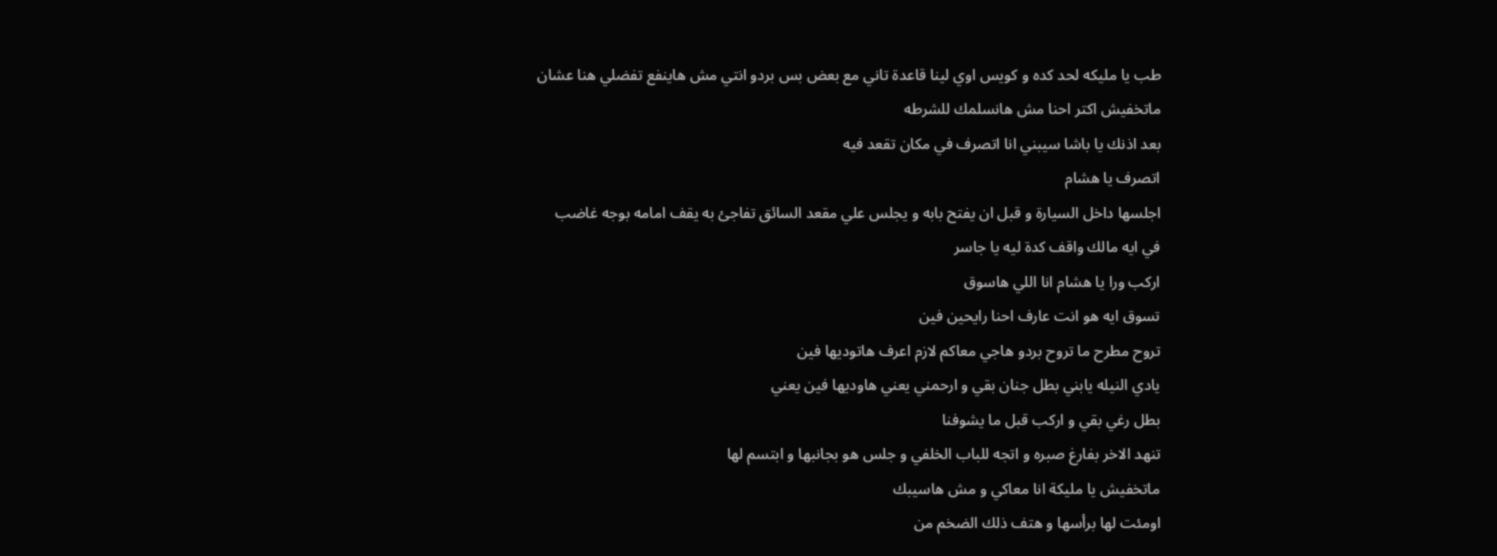طب يا مليكه لحد كده و كويس اوي لينا قاعدة تاني مع بعض بس بردو انتي مش هاينفع تفضلي هنا عشان ماتخفيش اكتر احنا مش هانسلمك للشرطه
بعد اذنك يا باشا سيبني انا اتصرف في مكان تقعد فيه
اتصرف يا هشام
اجلسها داخل السيارة و قبل ان يفتح بابه و يجلس علي مقعد السائق تفاجئ به يقف امامه بوجه غاضب
في ايه مالك واقف كدة ليه يا جاسر
اركب ورا يا هشام انا اللي هاسوق
تسوق ايه هو انت عارف احنا رايحين فين
تروح مطرح ما تروح بردو هاجي معاكم لازم اعرف هاتوديها فين
يادي النيله يابني بطل جنان بقي و ارحمني يعني هاوديها فين يعني
بطل رغي بقي و اركب قبل ما يشوفنا
تنهد الاخر بفارغ صبره و اتجه للباب الخلفي و جلس هو بجانبها و ابتسم لها
ماتخفيش يا مليكة انا معاكي و مش هاسيبك
اومئت لها برأسها و هتف ذلك الضخم من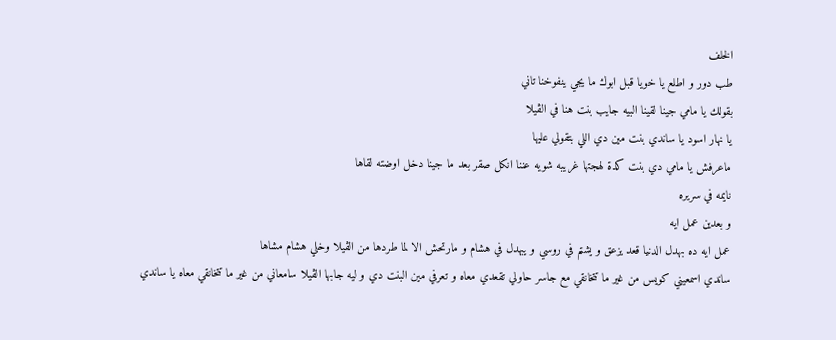الخلف
طب دور و اطلع يا خويا قبل ابوك ما يجي ينفوخنا تاني
بقولك يا مامي جينا لقينا البيه جايب بنت هنا في الڤيلا
يا نهار اسود يا ساندي بنت مين دي اللي بتقولي عليها
ماعرفش يا مامي دي بنت كدة لهجتها غريبه شويه عننا انكل صقر بعد ما جينا دخل اوضته لقاها
نايمه في سريره
و بعدين عمل ايه
عمل ايه ده بهدل الدنيا قعد يزعق و يشتم في روسي و يبهدل في هشام و مارتحش الا لما طردها من الڤيلا وخلي هشام مشاها
ساندي اسمعيني كويس من غير ما تتخانقي مع جاسر حاولي تقعدي معاه و تعرفي مين البنت دي و ليه جابها الڤيلا سامعاني من غير ما تتخانقي معاه يا ساندي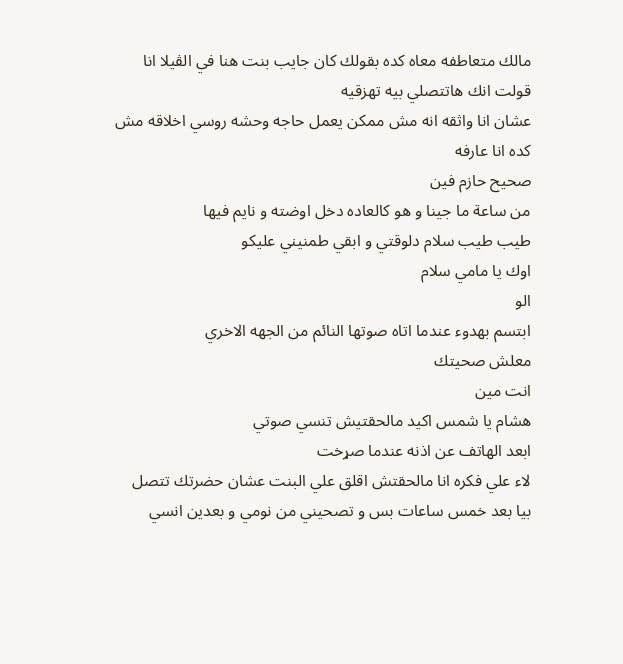مالك متعاطفه معاه كده بقولك كان جايب بنت هنا في الڤيلا انا قولت انك هاتتصلي بيه تهزقيه
عشان انا واثقه انه مش ممكن يعمل حاجه وحشه روسي اخلاقه مش كده انا عارفه
صحيح حازم فين
من ساعة ما جينا و هو كالعاده دخل اوضته و نايم فيها
طيب طيب سلام دلوقتي و ابقي طمنيني عليكو
اوك يا مامي سلام
الو
ابتسم بهدوء عندما اتاه صوتها النائم من الجهه الاخري
معلش صحيتك
انت مين
هشام يا شمس اكيد مالحقتيش تنسي صوتي
ابعد الهاتف عن اذنه عندما صړخت
لاء علي فكره انا مالحقتش اقلق علي البنت عشان حضرتك تتصل بيا بعد خمس ساعات بس و تصحيني من نومي و بعدين انسي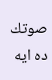صوتك ده ايه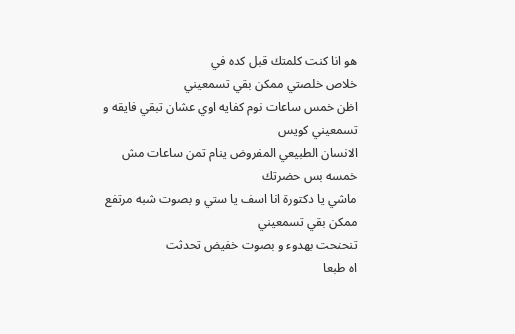هو انا كنت كلمتك قبل كده في
خلاص خلصتي ممكن بقي تسمعيني
اظن خمس ساعات نوم كفايه اوي عشان تبقي فايقه و تسمعيني كويس
الانسان الطبيعي المفروض ينام تمن ساعات مش خمسه بس حضرتك
ماشي يا دكتورة انا اسف يا ستي و بصوت شبه مرتفع
ممكن بقي تسمعيني
تنحنحت بهدوء و بصوت خفيض تحدثت
اه طبعا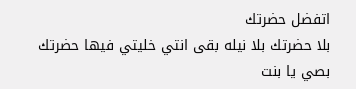اتفضل حضرتك
بلا حضرتك بلا نيله بقى انتي خليتي فيها حضرتك بصي يا بنت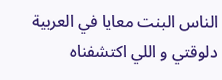الناس البنت معايا في العربية دلوقتي و اللي اكتشفناه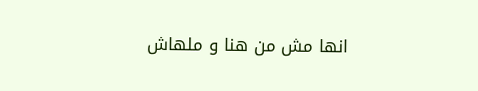انها مش من هنا و ملهاش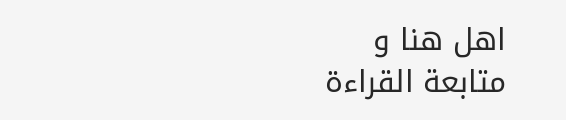اهل هنا و
متابعة القراءة